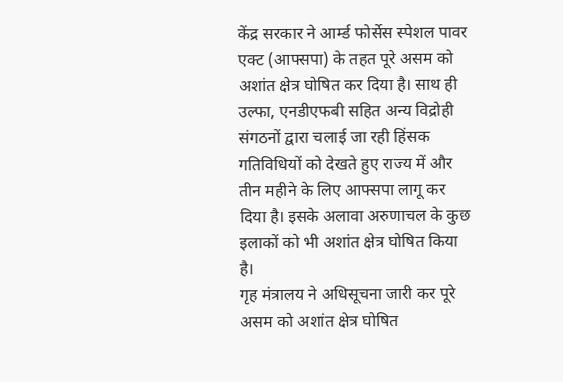केंद्र सरकार ने आर्म्ड फोर्सेस स्पेशल पावर एक्ट (आफ्सपा) के तहत पूरे असम को अशांत क्षेत्र घोषित कर दिया है। साथ ही उल्फा, एनडीएफबी सहित अन्य विद्रोही संगठनों द्वारा चलाई जा रही हिंसक गतिविधियों को देखते हुए राज्य में और तीन महीने के लिए आफ्सपा लागू कर दिया है। इसके अलावा अरुणाचल के कुछ इलाकों को भी अशांत क्षेत्र घोषित किया है।
गृह मंत्रालय ने अधिसूचना जारी कर पूरे असम को अशांत क्षेत्र घोषित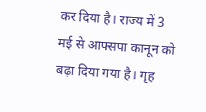कर दिया है। राज्य में 3 मई से आफ्सपा कानून को बढ़ा दिया गया है। गृह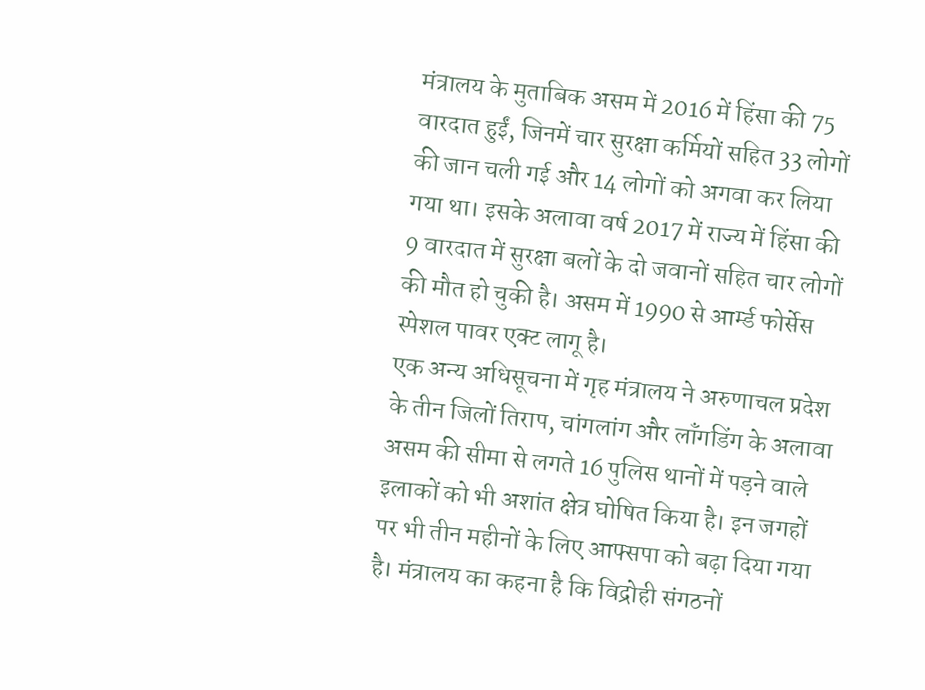मंत्रालय के मुताबिक असम में 2016 में हिंसा की 75 वारदात हुईं, जिनमें चार सुरक्षा कर्मियों सहित 33 लोगों की जान चली गई और 14 लोगों को अगवा कर लिया गया था। इसके अलावा वर्ष 2017 में राज्य में हिंसा की 9 वारदात में सुरक्षा बलों के दो जवानों सहित चार लोगों की मौत हो चुकी है। असम में 1990 से आर्म्ड फोर्सेस स्पेशल पावर एक्ट लागू है।
एक अन्य अधिसूचना में गृह मंत्रालय ने अरुणाचल प्रदेश के तीन जिलों तिराप, चांगलांग और लॉंगडिंग के अलावा असम की सीमा से लगते 16 पुलिस थानों में पड़ने वाले इलाकों को भी अशांत क्षेत्र घोषित किया है। इन जगहों पर भी तीन महीनों के लिए आफ्सपा को बढ़ा दिया गया है। मंत्रालय का कहना है कि विद्रोही संगठनों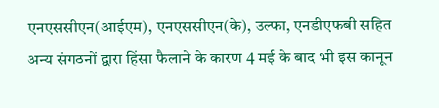एनएससीएन(आईएम), एनएससीएन(के), उल्फा, एनडीएफबी सहित अन्य संगठनों द्वारा हिंसा फैलाने के कारण 4 मई के बाद भी इस कानून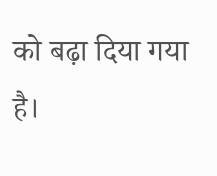को बढ़ा दिया गया है।